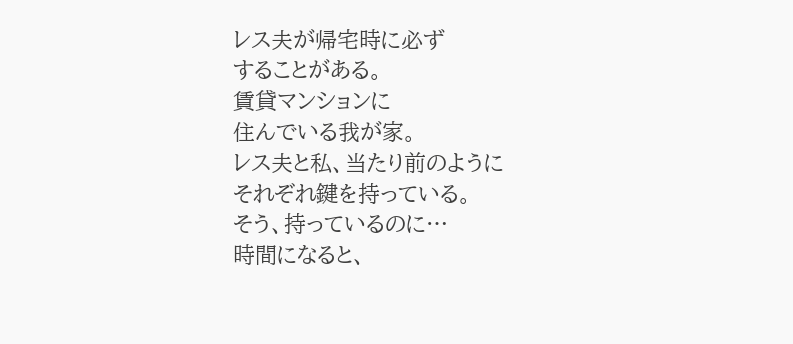レス夫が帰宅時に必ず
することがある。
賃貸マンションに
住んでいる我が家。
レス夫と私、当たり前のように
それぞれ鍵を持っている。
そう、持っているのに…
時間になると、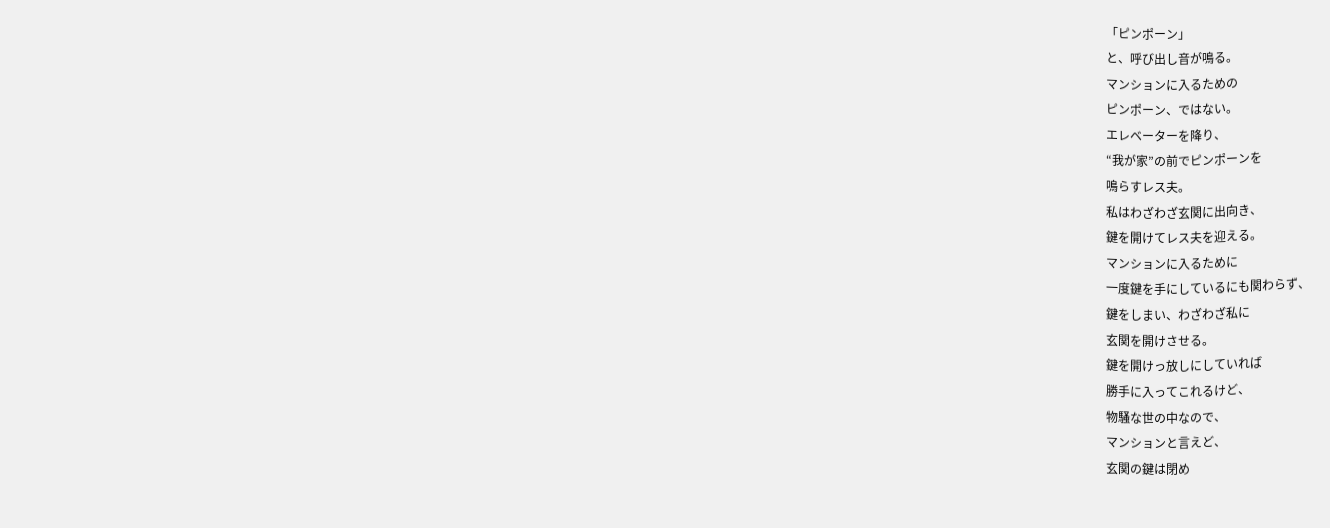「ピンポーン」
と、呼び出し音が鳴る。
マンションに入るための
ピンポーン、ではない。
エレベーターを降り、
“我が家”の前でピンポーンを
鳴らすレス夫。
私はわざわざ玄関に出向き、
鍵を開けてレス夫を迎える。
マンションに入るために
一度鍵を手にしているにも関わらず、
鍵をしまい、わざわざ私に
玄関を開けさせる。
鍵を開けっ放しにしていれば
勝手に入ってこれるけど、
物騒な世の中なので、
マンションと言えど、
玄関の鍵は閉め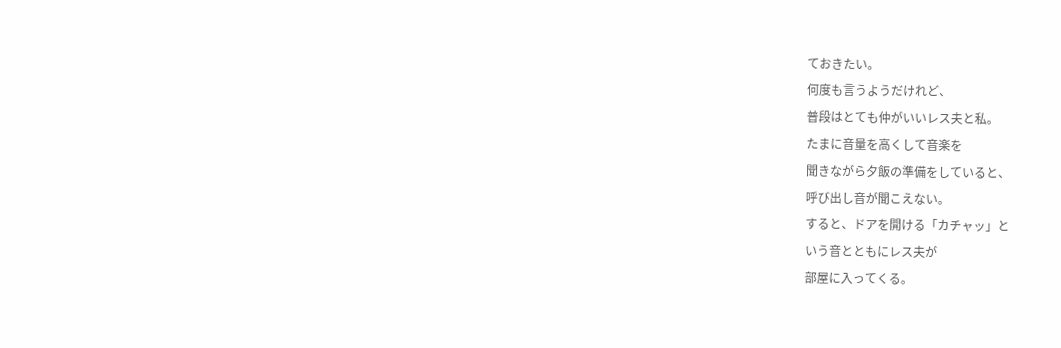ておきたい。
何度も言うようだけれど、
普段はとても仲がいいレス夫と私。
たまに音量を高くして音楽を
聞きながら夕飯の準備をしていると、
呼び出し音が聞こえない。
すると、ドアを開ける「カチャッ」と
いう音とともにレス夫が
部屋に入ってくる。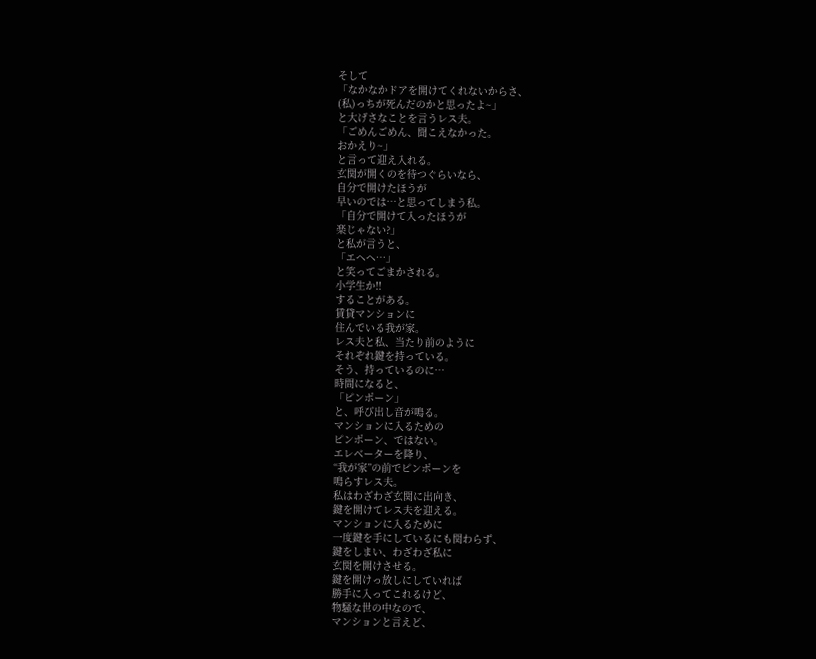そして
「なかなかドアを開けてくれないからさ、
(私)っちが死んだのかと思ったよ~」
と大げさなことを言うレス夫。
「ごめんごめん、聞こえなかった。
おかえり~」
と言って迎え入れる。
玄関が開くのを待つぐらいなら、
自分で開けたほうが
早いのでは…と思ってしまう私。
「自分で開けて入ったほうが
楽じゃない?」
と私が言うと、
「エヘヘ…」
と笑ってごまかされる。
小学生か!!
することがある。
賃貸マンションに
住んでいる我が家。
レス夫と私、当たり前のように
それぞれ鍵を持っている。
そう、持っているのに…
時間になると、
「ピンポーン」
と、呼び出し音が鳴る。
マンションに入るための
ピンポーン、ではない。
エレベーターを降り、
“我が家”の前でピンポーンを
鳴らすレス夫。
私はわざわざ玄関に出向き、
鍵を開けてレス夫を迎える。
マンションに入るために
一度鍵を手にしているにも関わらず、
鍵をしまい、わざわざ私に
玄関を開けさせる。
鍵を開けっ放しにしていれば
勝手に入ってこれるけど、
物騒な世の中なので、
マンションと言えど、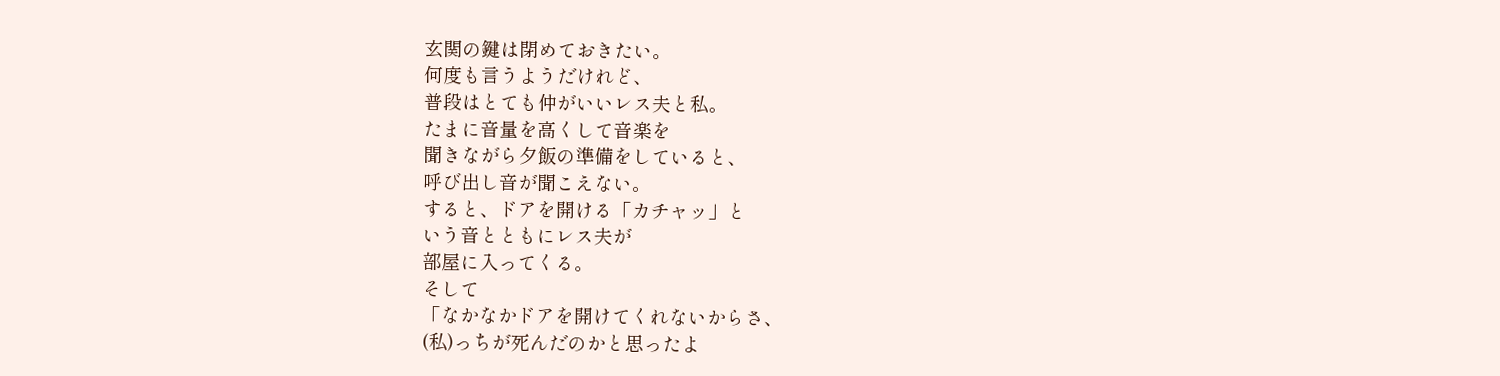玄関の鍵は閉めておきたい。
何度も言うようだけれど、
普段はとても仲がいいレス夫と私。
たまに音量を高くして音楽を
聞きながら夕飯の準備をしていると、
呼び出し音が聞こえない。
すると、ドアを開ける「カチャッ」と
いう音とともにレス夫が
部屋に入ってくる。
そして
「なかなかドアを開けてくれないからさ、
(私)っちが死んだのかと思ったよ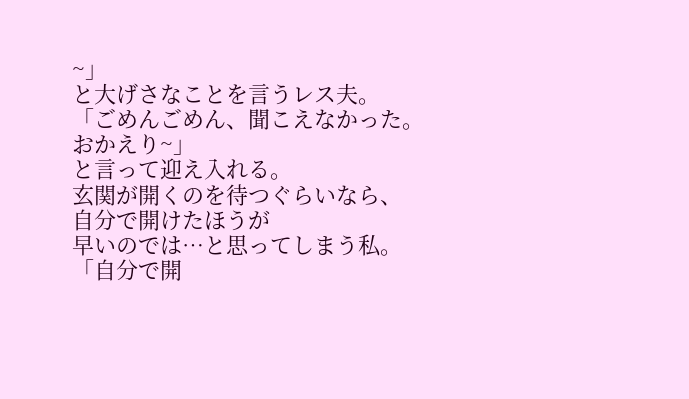~」
と大げさなことを言うレス夫。
「ごめんごめん、聞こえなかった。
おかえり~」
と言って迎え入れる。
玄関が開くのを待つぐらいなら、
自分で開けたほうが
早いのでは…と思ってしまう私。
「自分で開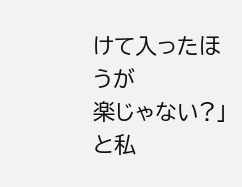けて入ったほうが
楽じゃない?」
と私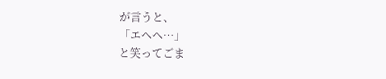が言うと、
「エヘヘ…」
と笑ってごま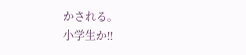かされる。
小学生か!!